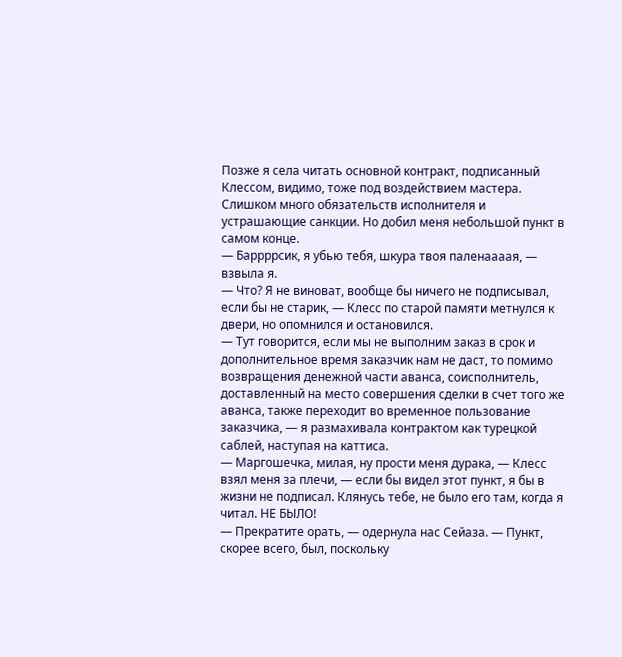Позже я села читать основной контракт, подписанный Клессом, видимо, тоже под воздействием мастера. Слишком много обязательств исполнителя и устрашающие санкции. Но добил меня небольшой пункт в самом конце.
— Баррррсик, я убью тебя, шкура твоя паленаааая, — взвыла я.
— Что? Я не виноват, вообще бы ничего не подписывал, если бы не старик, — Клесс по старой памяти метнулся к двери, но опомнился и остановился.
— Тут говорится, если мы не выполним заказ в срок и дополнительное время заказчик нам не даст, то помимо возвращения денежной части аванса, соисполнитель, доставленный на место совершения сделки в счет того же аванса, также переходит во временное пользование заказчика, — я размахивала контрактом как турецкой саблей, наступая на каттиса.
— Маргошечка, милая, ну прости меня дурака, — Клесс взял меня за плечи, — если бы видел этот пункт, я бы в жизни не подписал. Клянусь тебе, не было его там, когда я читал. НЕ БЫЛО!
— Прекратите орать, — одернула нас Сейаза. — Пункт, скорее всего, был, поскольку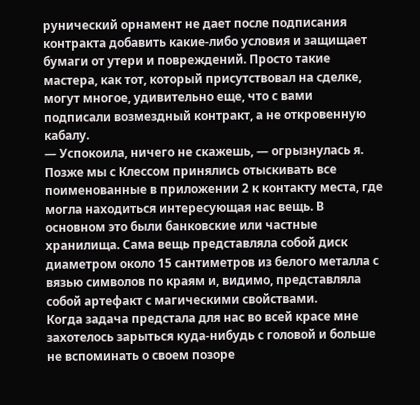рунический орнамент не дает после подписания контракта добавить какие-либо условия и защищает бумаги от утери и повреждений. Просто такие мастера, как тот, который присутствовал на сделке, могут многое, удивительно еще, что с вами подписали возмездный контракт, а не откровенную кабалу.
— Успокоила, ничего не скажешь, — огрызнулась я.
Позже мы с Клессом принялись отыскивать все поименованные в приложении 2 к контакту места, где могла находиться интересующая нас вещь. В основном это были банковские или частные хранилища. Сама вещь представляла собой диск диаметром около 15 сантиметров из белого металла с вязью символов по краям и, видимо, представляла собой артефакт с магическими свойствами.
Когда задача предстала для нас во всей красе мне захотелось зарыться куда-нибудь с головой и больше не вспоминать о своем позоре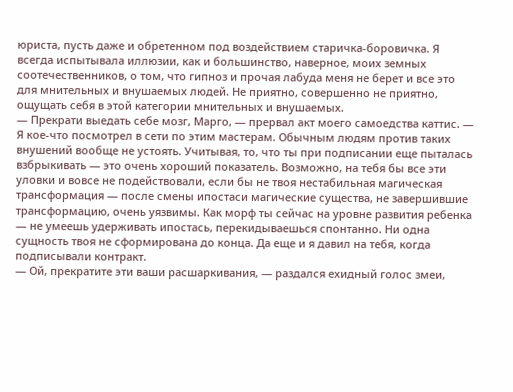юриста, пусть даже и обретенном под воздействием старичка-боровичка. Я всегда испытывала иллюзии, как и большинство, наверное, моих земных соотечественников, о том, что гипноз и прочая лабуда меня не берет и все это для мнительных и внушаемых людей. Не приятно, совершенно не приятно, ощущать себя в этой категории мнительных и внушаемых.
— Прекрати выедать себе мозг, Марго, — прервал акт моего самоедства каттис. — Я кое-что посмотрел в сети по этим мастерам. Обычным людям против таких внушений вообще не устоять. Учитывая, то, что ты при подписании еще пыталась взбрыкивать — это очень хороший показатель. Возможно, на тебя бы все эти уловки и вовсе не подействовали, если бы не твоя нестабильная магическая трансформация — после смены ипостаси магические существа, не завершившие трансформацию, очень уязвимы. Как морф ты сейчас на уровне развития ребенка — не умеешь удерживать ипостась, перекидываешься спонтанно. Ни одна сущность твоя не сформирована до конца. Да еще и я давил на тебя, когда подписывали контракт.
— Ой, прекратите эти ваши расшаркивания, — раздался ехидный голос змеи,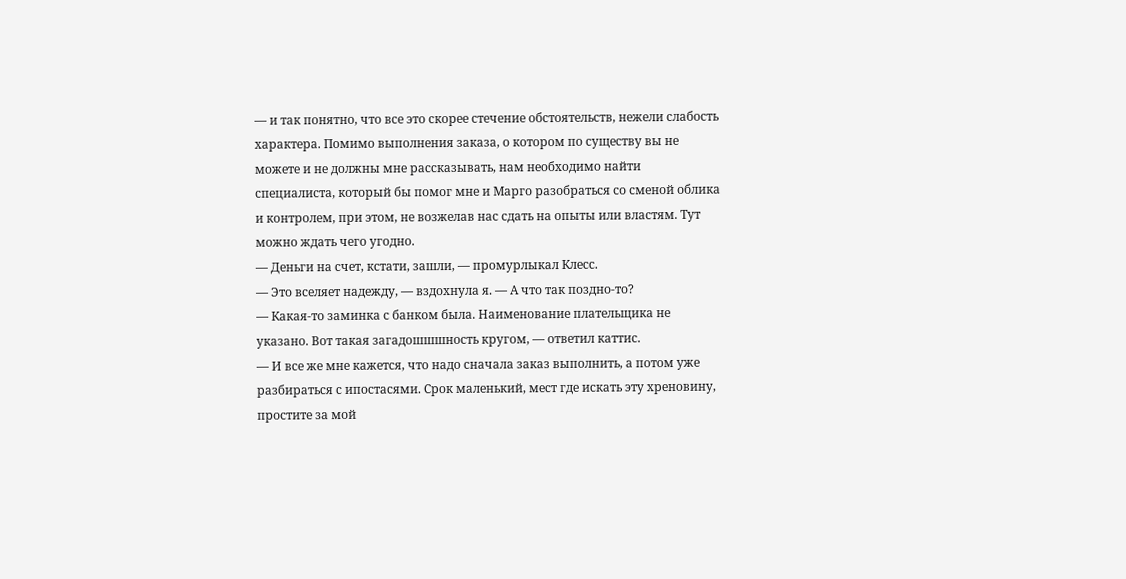— и так понятно, что все это скорее стечение обстоятельств, нежели слабость характера. Помимо выполнения заказа, о котором по существу вы не можете и не должны мне рассказывать, нам необходимо найти специалиста, который бы помог мне и Марго разобраться со сменой облика и контролем, при этом, не возжелав нас сдать на опыты или властям. Тут можно ждать чего угодно.
— Деньги на счет, кстати, зашли, — промурлыкал Клесс.
— Это вселяет надежду, — вздохнула я. — А что так поздно-то?
— Какая-то заминка с банком была. Наименование плательщика не указано. Вот такая загадошшшность кругом, — ответил каттис.
— И все же мне кажется, что надо сначала заказ выполнить, а потом уже разбираться с ипостасями. Срок маленький, мест где искать эту хреновину, простите за мой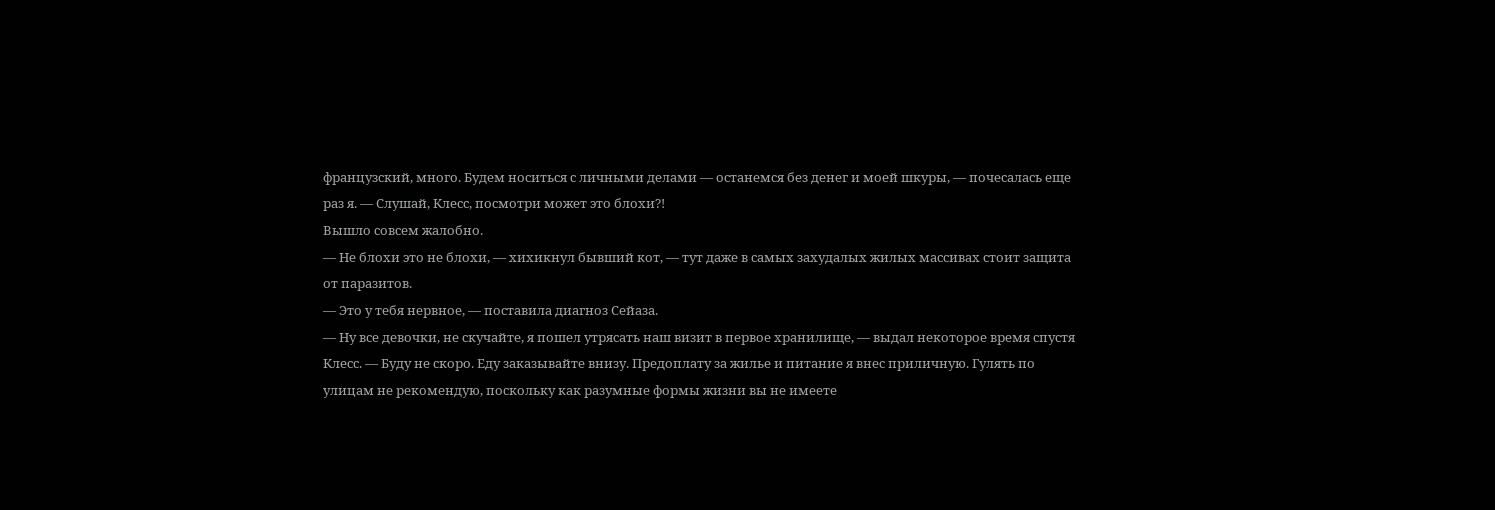французский, много. Будем носиться с личными делами — останемся без денег и моей шкуры, — почесалась еще раз я. — Слушай, Клесс, посмотри может это блохи?!
Вышло совсем жалобно.
— Не блохи это не блохи, — хихикнул бывший кот, — тут даже в самых захудалых жилых массивах стоит защита от паразитов.
— Это у тебя нервное, — поставила диагноз Сейаза.
— Ну все девочки, не скучайте, я пошел утрясать наш визит в первое хранилище, — выдал некоторое время спустя Клесс. — Буду не скоро. Еду заказывайте внизу. Предоплату за жилье и питание я внес приличную. Гулять по улицам не рекомендую, поскольку как разумные формы жизни вы не имеете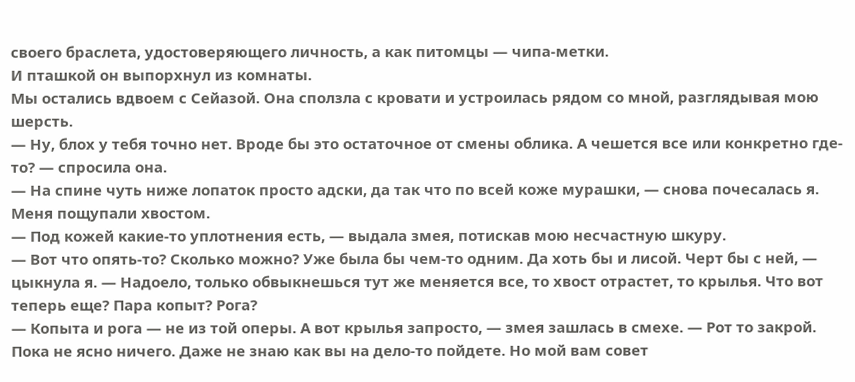своего браслета, удостоверяющего личность, а как питомцы — чипа-метки.
И пташкой он выпорхнул из комнаты.
Мы остались вдвоем с Сейазой. Она сползла с кровати и устроилась рядом со мной, разглядывая мою шерсть.
— Ну, блох у тебя точно нет. Вроде бы это остаточное от смены облика. А чешется все или конкретно где-то? — спросила она.
— На спине чуть ниже лопаток просто адски, да так что по всей коже мурашки, — снова почесалась я.
Меня пощупали хвостом.
— Под кожей какие-то уплотнения есть, — выдала змея, потискав мою несчастную шкуру.
— Вот что опять-то? Сколько можно? Уже была бы чем-то одним. Да хоть бы и лисой. Черт бы с ней, — цыкнула я. — Надоело, только обвыкнешься тут же меняется все, то хвост отрастет, то крылья. Что вот теперь еще? Пара копыт? Рога?
— Копыта и рога — не из той оперы. А вот крылья запросто, — змея зашлась в смехе. — Рот то закрой. Пока не ясно ничего. Даже не знаю как вы на дело-то пойдете. Но мой вам совет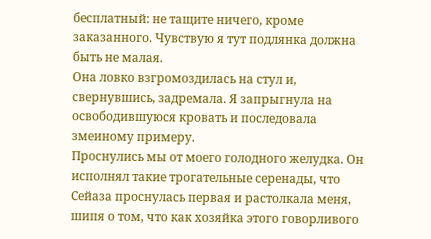бесплатный: не тащите ничего, кроме заказанного. Чувствую я тут подлянка должна быть не малая.
Она ловко взгромоздилась на стул и, свернувшись, задремала. Я запрыгнула на освободившуюся кровать и последовала змеиному примеру.
Проснулись мы от моего голодного желудка. Он исполнял такие трогательные серенады, что Сейаза проснулась первая и растолкала меня, шипя о том, что как хозяйка этого говорливого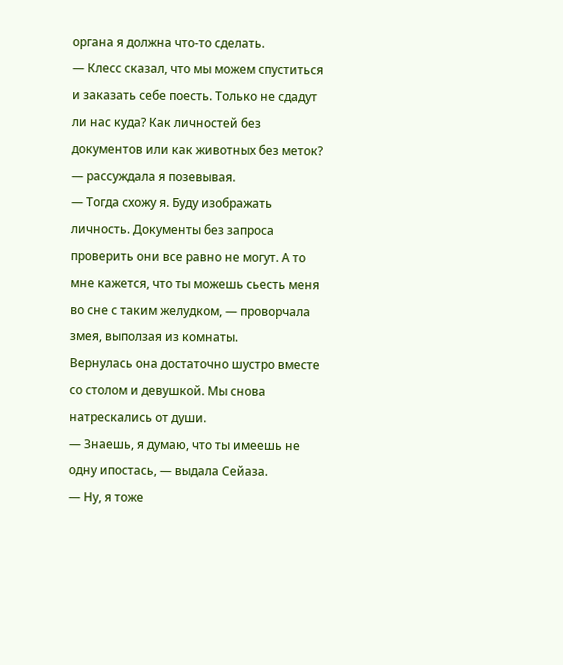органа я должна что-то сделать.
— Клесс сказал, что мы можем спуститься и заказать себе поесть. Только не сдадут ли нас куда? Как личностей без документов или как животных без меток? — рассуждала я позевывая.
— Тогда схожу я. Буду изображать личность. Документы без запроса проверить они все равно не могут. А то мне кажется, что ты можешь сьесть меня во сне с таким желудком, — проворчала змея, выползая из комнаты.
Вернулась она достаточно шустро вместе со столом и девушкой. Мы снова натрескались от души.
— Знаешь, я думаю, что ты имеешь не одну ипостась, — выдала Сейаза.
— Ну, я тоже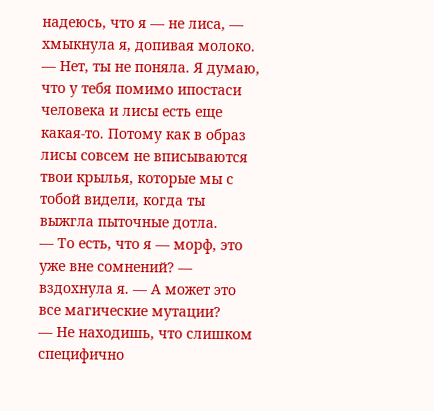надеюсь, что я — не лиса, — хмыкнула я, допивая молоко.
— Нет, ты не поняла. Я думаю, что у тебя помимо ипостаси человека и лисы есть еще какая-то. Потому как в образ лисы совсем не вписываются твои крылья, которые мы с тобой видели, когда ты выжгла пыточные дотла.
— То есть, что я — морф, это уже вне сомнений? — вздохнула я. — А может это все магические мутации?
— Не находишь, что слишком специфично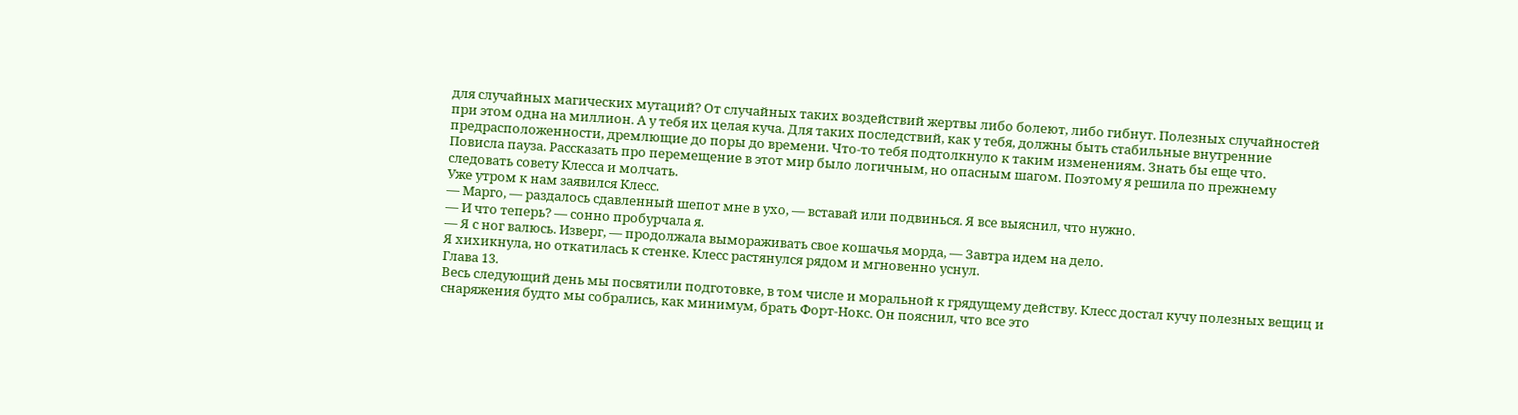для случайных магических мутаций? От случайных таких воздействий жертвы либо болеют, либо гибнут. Полезных случайностей при этом одна на миллион. А у тебя их целая куча. Для таких последствий, как у тебя, должны быть стабильные внутренние предрасположенности, дремлющие до поры до времени. Что-то тебя подтолкнуло к таким изменениям. Знать бы еще что.
Повисла пауза. Рассказать про перемещение в этот мир было логичным, но опасным шагом. Поэтому я решила по прежнему следовать совету Клесса и молчать.
Уже утром к нам заявился Клесс.
— Марго, — раздалось сдавленный шепот мне в ухо, — вставай или подвинься. Я все выяснил, что нужно.
— И что теперь? — сонно пробурчала я.
— Я с ног валюсь. Изверг, — продолжала вымораживать свое кошачья морда, — Завтра идем на дело.
Я хихикнула, но откатилась к стенке. Клесс растянулся рядом и мгновенно уснул.
Глава 13.
Весь следующий день мы посвятили подготовке, в том числе и моральной к грядущему действу. Клесс достал кучу полезных вещиц и снаряжения будто мы собрались, как минимум, брать Форт-Нокс. Он пояснил, что все это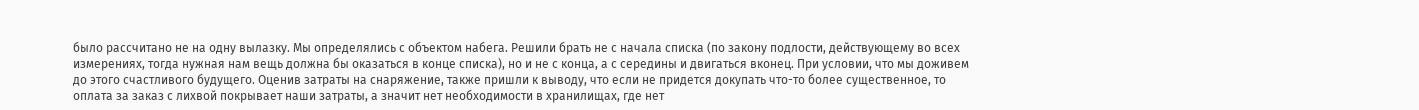было рассчитано не на одну вылазку. Мы определялись с объектом набега. Решили брать не с начала списка (по закону подлости, действующему во всех измерениях, тогда нужная нам вещь должна бы оказаться в конце списка), но и не с конца, а с середины и двигаться вконец. При условии, что мы доживем до этого счастливого будущего. Оценив затраты на снаряжение, также пришли к выводу, что если не придется докупать что-то более существенное, то оплата за заказ с лихвой покрывает наши затраты, а значит нет необходимости в хранилищах, где нет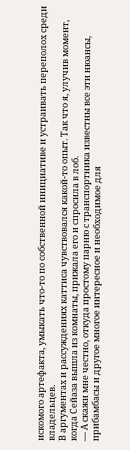искомого артефакта, умыкать что-то по собственной инициативе и устраивать переполох среди владельцев.
В аргументах и рассуждениях каттиса чувствовался какой-то опыт. Так что я, улучив момент, когда Сейаза вышла из комнаты, прижала его и спросила в лоб.
— А скажи мне честно, откуда простому парню с транспортника известны все эти нюансы, прибамбасы и другое многое интересное и необходимое для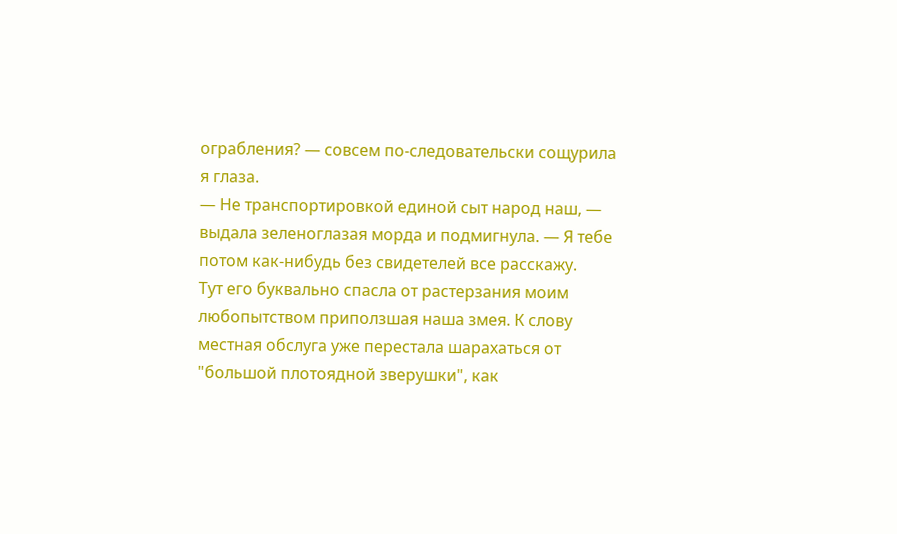ограбления? — совсем по-следовательски сощурила я глаза.
— Не транспортировкой единой сыт народ наш, — выдала зеленоглазая морда и подмигнула. — Я тебе потом как-нибудь без свидетелей все расскажу.
Тут его буквально спасла от растерзания моим любопытством приползшая наша змея. К слову местная обслуга уже перестала шарахаться от "большой плотоядной зверушки", как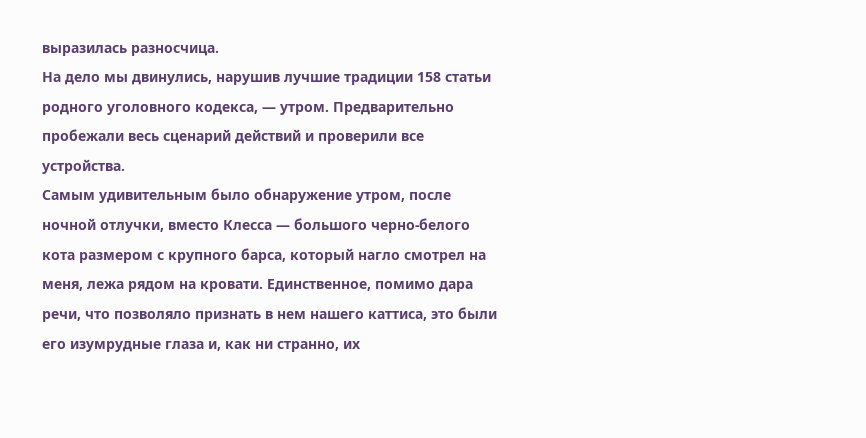выразилась разносчица.
На дело мы двинулись, нарушив лучшие традиции 158 статьи родного уголовного кодекса, — утром. Предварительно пробежали весь сценарий действий и проверили все устройства.
Самым удивительным было обнаружение утром, после ночной отлучки, вместо Клесса — большого черно-белого кота размером с крупного барса, который нагло смотрел на меня, лежа рядом на кровати. Единственное, помимо дара речи, что позволяло признать в нем нашего каттиса, это были его изумрудные глаза и, как ни странно, их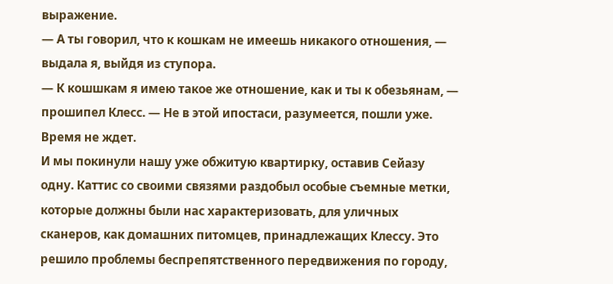выражение.
— А ты говорил, что к кошкам не имеешь никакого отношения, — выдала я, выйдя из ступора.
— К кошшкам я имею такое же отношение, как и ты к обезьянам, — прошипел Клесс. — Не в этой ипостаси, разумеется, пошли уже. Время не ждет.
И мы покинули нашу уже обжитую квартирку, оставив Сейазу одну. Каттис со своими связями раздобыл особые съемные метки, которые должны были нас характеризовать, для уличных сканеров, как домашних питомцев, принадлежащих Клессу. Это решило проблемы беспрепятственного передвижения по городу,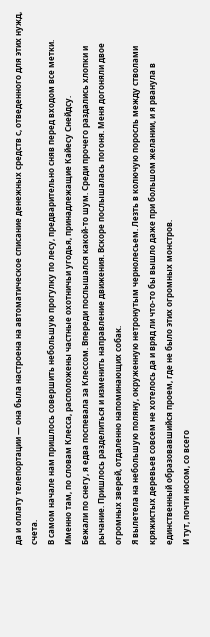да и оплату телепортации — она была настроена на автоматическое списание денежных средств с, отведенного для этих нужд, счета.
В самом начале нам пришлось совершить небольшую прогулку по лесу, предварительно сняв перед входом все метки. Именно там, по словам Клесса, расположены частные охотничьи угодья, принадлежащие Кайесу Снейдсу.
Бежали по снегу, я едва поспевала за Клессом. Впереди послышался какой-то шум. Среди прочего раздались хлопки и рычание. Пришлось разделиться и изменить направление движения. Вскоре послышалась погоня. Меня догоняли двое огромных зверей, отдаленно напоминающих собак.
Я вылетела на небольшую поляну, окруженную нетронутым чернолесьем. Лезть в колючую поросль между стволами кряжистых деревьев совсем не хотелось да и вряд ли что-то бы вышло даже при большом желании, и я рванула в единственный образовавшийся проем, где не было этих огромных монстров.
И тут, почти носом, со всего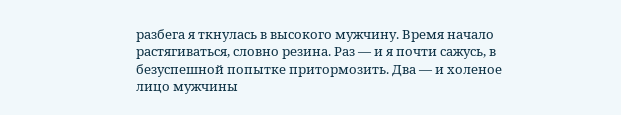разбега я ткнулась в высокого мужчину. Время начало растягиваться, словно резина. Раз — и я почти сажусь, в безуспешной попытке притормозить. Два — и холеное лицо мужчины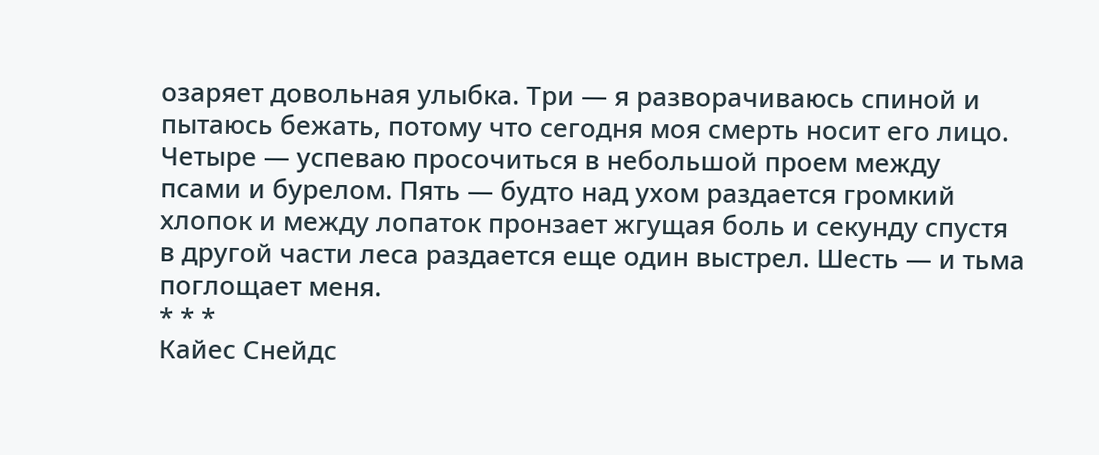озаряет довольная улыбка. Три — я разворачиваюсь спиной и пытаюсь бежать, потому что сегодня моя смерть носит его лицо. Четыре — успеваю просочиться в небольшой проем между псами и бурелом. Пять — будто над ухом раздается громкий хлопок и между лопаток пронзает жгущая боль и секунду спустя в другой части леса раздается еще один выстрел. Шесть — и тьма поглощает меня.
* * *
Кайес Снейдс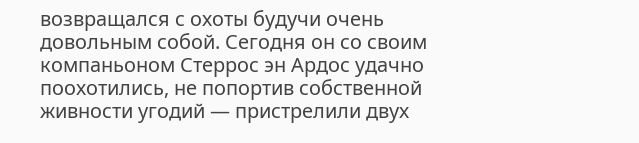возвращался с охоты будучи очень довольным собой. Сегодня он со своим компаньоном Стеррос эн Ардос удачно поохотились, не попортив собственной живности угодий — пристрелили двух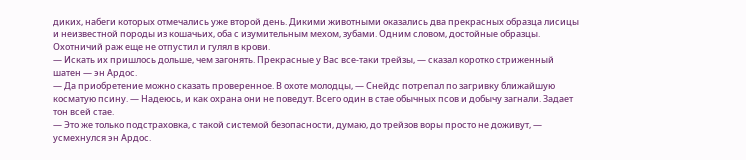диких, набеги которых отмечались уже второй день. Дикими животными оказались два прекрасных образца лисицы и неизвестной породы из кошачьих, оба с изумительным мехом, зубами. Одним словом, достойные образцы. Охотничий раж еще не отпустил и гулял в крови.
— Искать их пришлось дольше, чем загонять. Прекрасные у Вас все-таки трейзы, — сказал коротко стриженный шатен — эн Ардос.
— Да приобретение можно сказать проверенное. В охоте молодцы, — Снейдс потрепал по загривку ближайшую косматую псину. — Надеюсь, и как охрана они не поведут. Всего один в стае обычных псов и добычу загнали. Задает тон всей стае.
— Это же только подстраховка, с такой системой безопасности, думаю, до трейзов воры просто не доживут, — усмехнулся эн Ардос.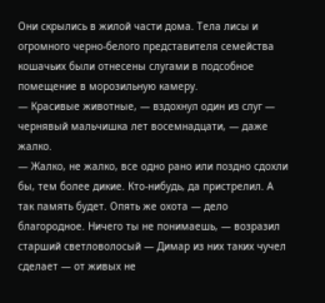Они скрылись в жилой части дома. Тела лисы и огромного черно-белого представителя семейства кошачьих были отнесены слугами в подсобное помещение в морозильную камеру.
— Красивые животные, — вздохнул один из слуг — чернявый мальчишка лет восемнадцати, — даже жалко.
— Жалко, не жалко, все одно рано или поздно сдохли бы, тем более дикие. Кто-нибудь, да пристрелил. А так память будет. Опять же охота — дело благородное. Ничего ты не понимаешь, — возразил старший светловолосый — Димар из них таких чучел сделает — от живых не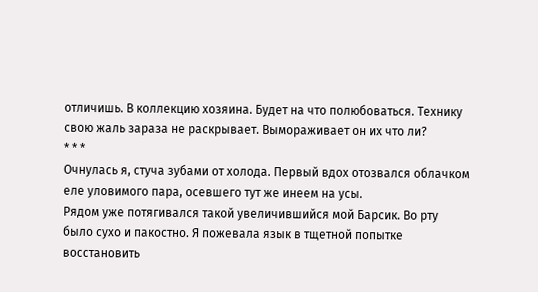отличишь. В коллекцию хозяина. Будет на что полюбоваться. Технику свою жаль зараза не раскрывает. Вымораживает он их что ли?
* * *
Очнулась я, стуча зубами от холода. Первый вдох отозвался облачком еле уловимого пара, осевшего тут же инеем на усы.
Рядом уже потягивался такой увеличившийся мой Барсик. Во рту было сухо и пакостно. Я пожевала язык в тщетной попытке восстановить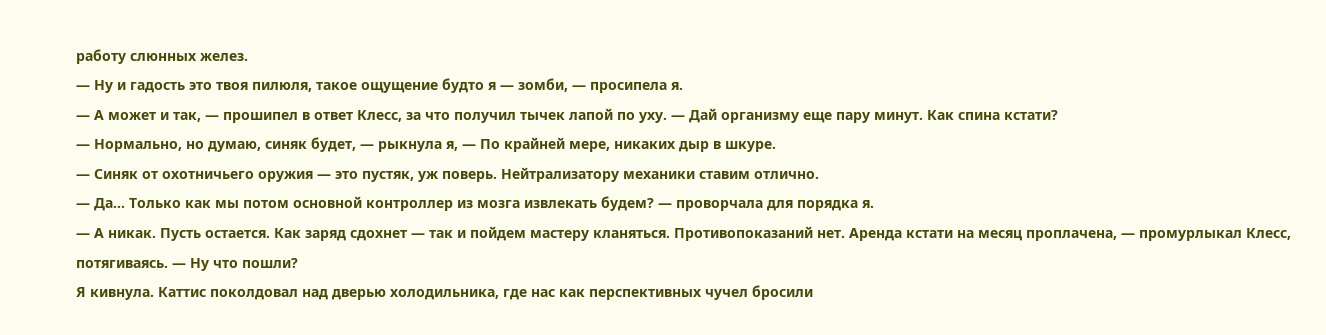работу слюнных желез.
— Ну и гадость это твоя пилюля, такое ощущение будто я — зомби, — просипела я.
— А может и так, — прошипел в ответ Клесс, за что получил тычек лапой по уху. — Дай организму еще пару минут. Как спина кстати?
— Нормально, но думаю, синяк будет, — рыкнула я, — По крайней мере, никаких дыр в шкуре.
— Синяк от охотничьего оружия — это пустяк, уж поверь. Нейтрализатору механики ставим отлично.
— Да... Только как мы потом основной контроллер из мозга извлекать будем? — проворчала для порядка я.
— А никак. Пусть остается. Как заряд сдохнет — так и пойдем мастеру кланяться. Противопоказаний нет. Аренда кстати на месяц проплачена, — промурлыкал Клесс, потягиваясь. — Ну что пошли?
Я кивнула. Каттис поколдовал над дверью холодильника, где нас как перспективных чучел бросили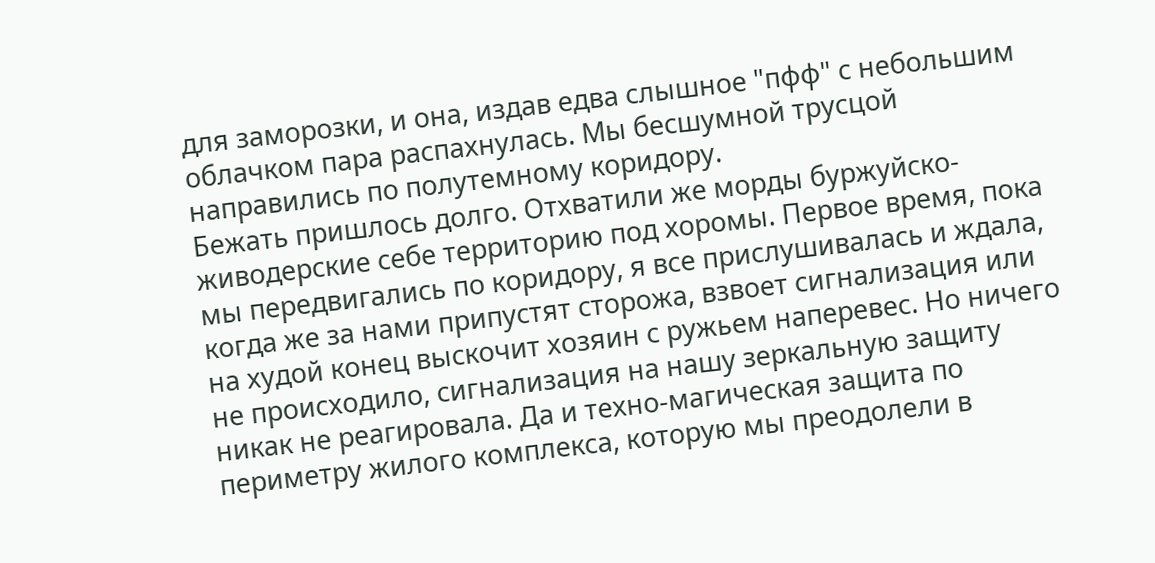для заморозки, и она, издав едва слышное "пфф" с небольшим облачком пара распахнулась. Мы бесшумной трусцой направились по полутемному коридору.
Бежать пришлось долго. Отхватили же морды буржуйско-живодерские себе территорию под хоромы. Первое время, пока мы передвигались по коридору, я все прислушивалась и ждала, когда же за нами припустят сторожа, взвоет сигнализация или на худой конец выскочит хозяин с ружьем наперевес. Но ничего не происходило, сигнализация на нашу зеркальную защиту никак не реагировала. Да и техно-магическая защита по периметру жилого комплекса, которую мы преодолели в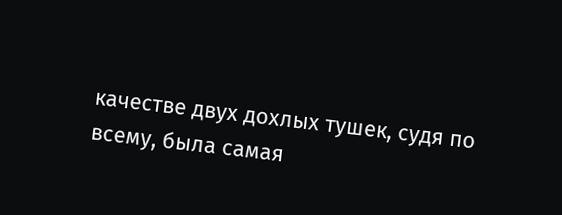качестве двух дохлых тушек, судя по всему, была самая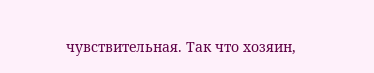чувствительная. Так что хозяин,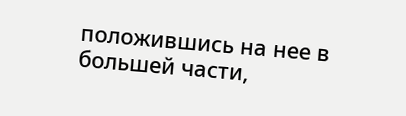положившись на нее в большей части,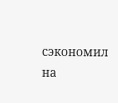сэкономил на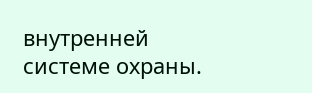внутренней системе охраны.